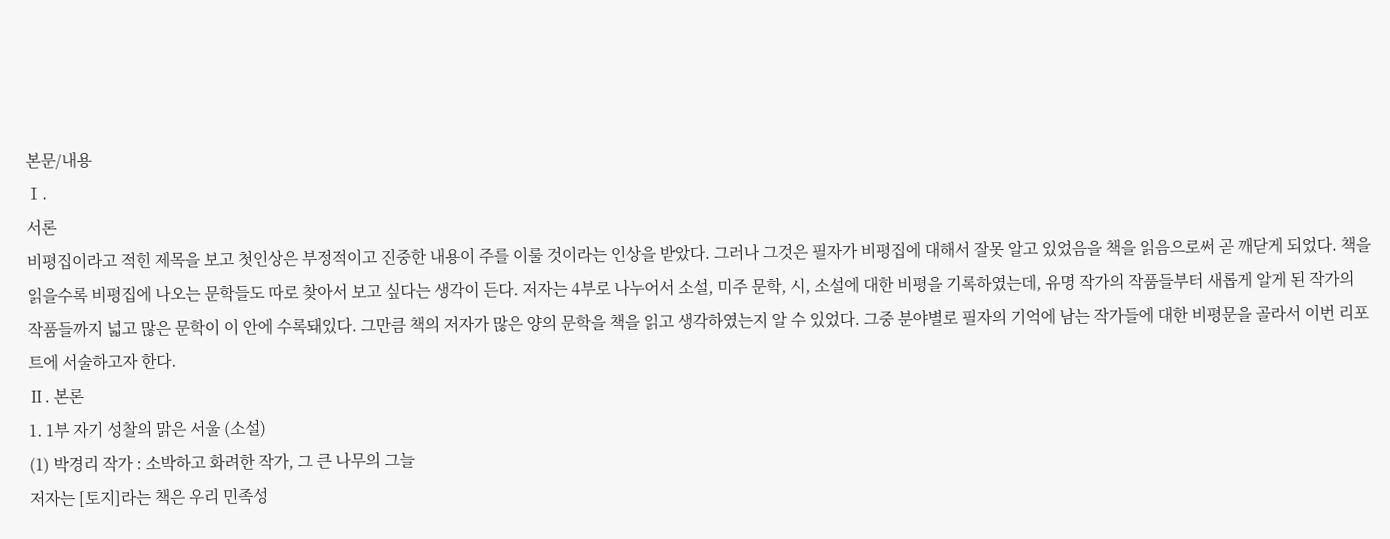본문/내용
Ⅰ.
서론
비평집이라고 적힌 제목을 보고 첫인상은 부정적이고 진중한 내용이 주를 이룰 것이라는 인상을 받았다. 그러나 그것은 필자가 비평집에 대해서 잘못 알고 있었음을 책을 읽음으로써 곧 깨닫게 되었다. 책을 읽을수록 비평집에 나오는 문학들도 따로 찾아서 보고 싶다는 생각이 든다. 저자는 4부로 나누어서 소설, 미주 문학, 시, 소설에 대한 비평을 기록하였는데, 유명 작가의 작품들부터 새롭게 알게 된 작가의 작품들까지 넓고 많은 문학이 이 안에 수록돼있다. 그만큼 책의 저자가 많은 양의 문학을 책을 읽고 생각하였는지 알 수 있었다. 그중 분야별로 필자의 기억에 남는 작가들에 대한 비평문을 골라서 이번 리포트에 서술하고자 한다.
Ⅱ. 본론
1. 1부 자기 성찰의 맑은 서울 (소설)
(1) 박경리 작가 : 소박하고 화려한 작가, 그 큰 나무의 그늘
저자는 [토지]라는 책은 우리 민족성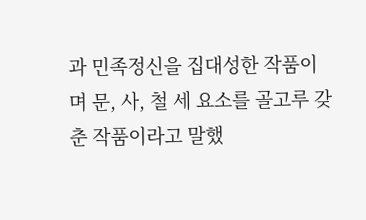과 민족정신을 집대성한 작품이며 문, 사, 철 세 요소를 골고루 갖춘 작품이라고 말했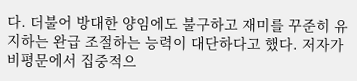다. 더불어 방대한 양임에도 불구하고 재미를 꾸준히 유지하는 완급 조절하는 능력이 대단하다고 했다. 저자가 비평문에서 집중적으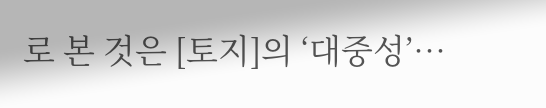로 본 것은 [토지]의 ‘대중성’…